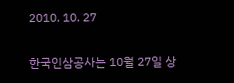2010. 10. 27

한국인삼공사는 10월 27일 상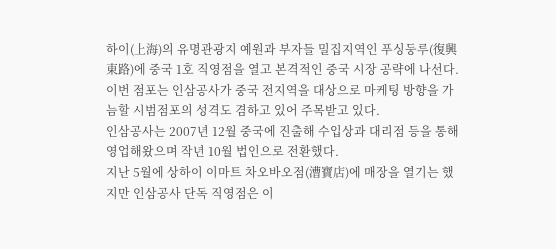하이(上海)의 유명관광지 예원과 부자들 밀집지역인 푸싱둥루(復興東路)에 중국 1호 직영점을 열고 본격적인 중국 시장 공략에 나선다.
이번 점포는 인삼공사가 중국 전지역을 대상으로 마케팅 방향을 가늠할 시범점포의 성격도 겸하고 있어 주목받고 있다.
인삼공사는 2007년 12월 중국에 진출해 수입상과 대리점 등을 통해 영업해왔으며 작년 10월 법인으로 전환했다.
지난 5월에 상하이 이마트 차오바오점(漕寶店)에 매장을 열기는 했지만 인삼공사 단독 직영점은 이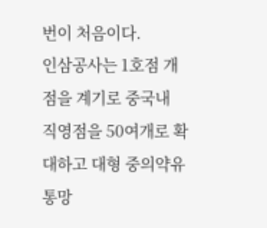번이 처음이다.
인삼공사는 1호점 개점을 계기로 중국내 직영점을 50여개로 확대하고 대형 중의약유통망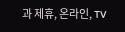과 제휴, 온라인, TV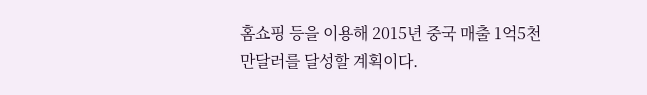홈쇼핑 등을 이용해 2015년 중국 매출 1억5천만달러를 달성할 계획이다.